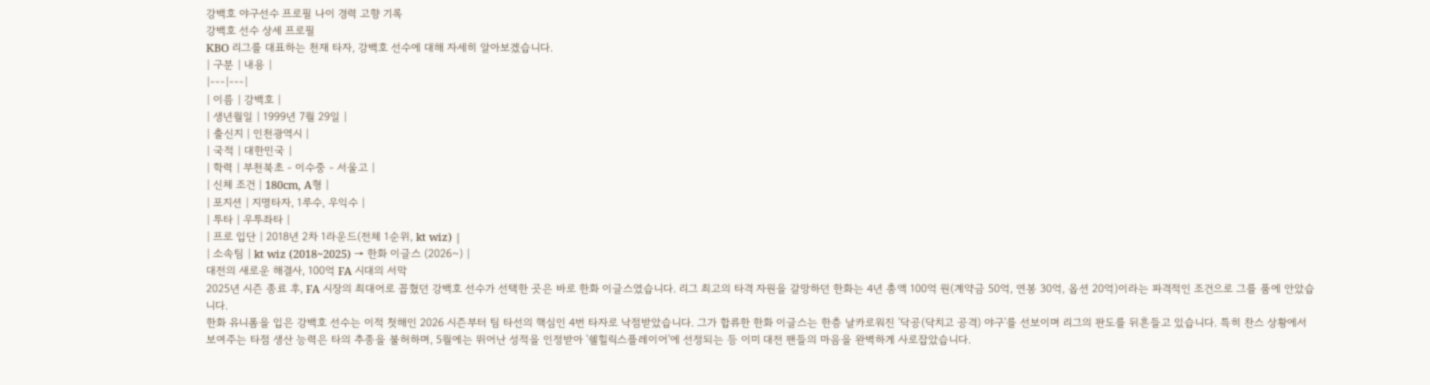강백호 야구선수 프로필 나이 경력 고향 기록
강백호 선수 상세 프로필
KBO 리그를 대표하는 천재 타자, 강백호 선수에 대해 자세히 알아보겠습니다.
| 구분 | 내용 |
|---|---|
| 이름 | 강백호 |
| 생년월일 | 1999년 7월 29일 |
| 출신지 | 인천광역시 |
| 국적 | 대한민국 |
| 학력 | 부천북초 - 이수중 - 서울고 |
| 신체 조건 | 180cm, A형 |
| 포지션 | 지명타자, 1루수, 우익수 |
| 투타 | 우투좌타 |
| 프로 입단 | 2018년 2차 1라운드(전체 1순위, kt wiz) |
| 소속팀 | kt wiz (2018~2025) → 한화 이글스 (2026~) |
대전의 새로운 해결사, 100억 FA 시대의 서막
2025년 시즌 종료 후, FA 시장의 최대어로 꼽혔던 강백호 선수가 선택한 곳은 바로 한화 이글스였습니다. 리그 최고의 타격 자원을 갈망하던 한화는 4년 총액 100억 원(계약금 50억, 연봉 30억, 옵션 20억)이라는 파격적인 조건으로 그를 품에 안았습니다.
한화 유니폼을 입은 강백호 선수는 이적 첫해인 2026 시즌부터 팀 타선의 핵심인 4번 타자로 낙점받았습니다. 그가 합류한 한화 이글스는 한층 날카로워진 '닥공(닥치고 공격) 야구'를 선보이며 리그의 판도를 뒤흔들고 있습니다. 특히 찬스 상황에서 보여주는 타점 생산 능력은 타의 추종을 불허하며, 5월에는 뛰어난 성적을 인정받아 '쉘힐릭스플레이어'에 선정되는 등 이미 대전 팬들의 마음을 완벽하게 사로잡았습니다.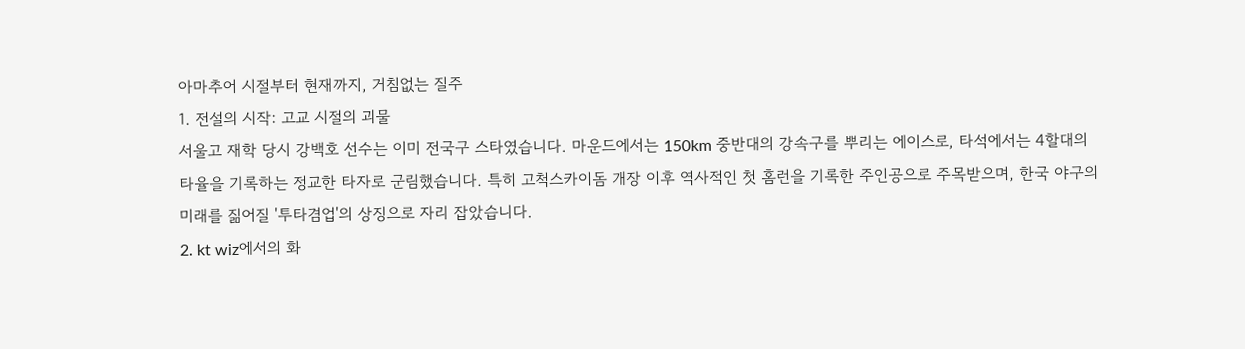아마추어 시절부터 현재까지, 거침없는 질주
1. 전설의 시작: 고교 시절의 괴물
서울고 재학 당시 강백호 선수는 이미 전국구 스타였습니다. 마운드에서는 150km 중반대의 강속구를 뿌리는 에이스로, 타석에서는 4할대의 타율을 기록하는 정교한 타자로 군림했습니다. 특히 고척스카이돔 개장 이후 역사적인 첫 홈런을 기록한 주인공으로 주목받으며, 한국 야구의 미래를 짊어질 '투타겸업'의 상징으로 자리 잡았습니다.
2. kt wiz에서의 화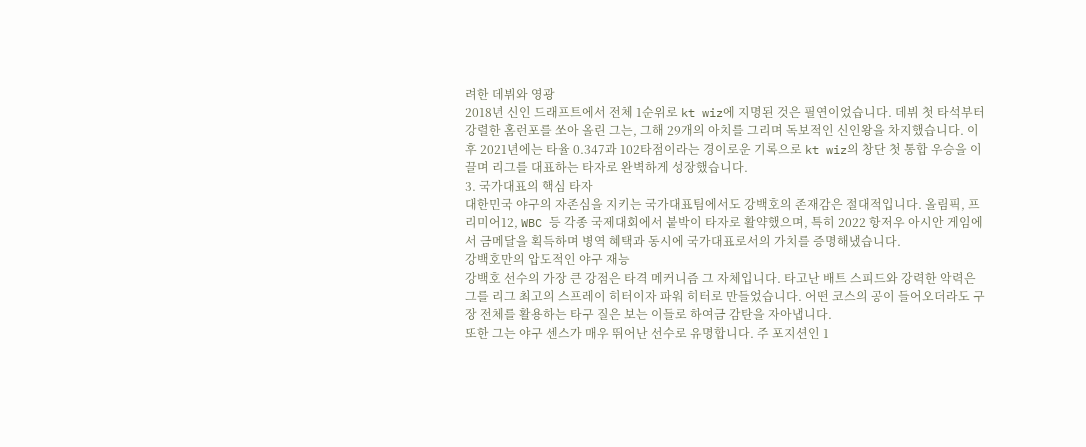려한 데뷔와 영광
2018년 신인 드래프트에서 전체 1순위로 kt wiz에 지명된 것은 필연이었습니다. 데뷔 첫 타석부터 강렬한 홈런포를 쏘아 올린 그는, 그해 29개의 아치를 그리며 독보적인 신인왕을 차지했습니다. 이후 2021년에는 타율 0.347과 102타점이라는 경이로운 기록으로 kt wiz의 창단 첫 통합 우승을 이끌며 리그를 대표하는 타자로 완벽하게 성장했습니다.
3. 국가대표의 핵심 타자
대한민국 야구의 자존심을 지키는 국가대표팀에서도 강백호의 존재감은 절대적입니다. 올림픽, 프리미어12, WBC 등 각종 국제대회에서 붙박이 타자로 활약했으며, 특히 2022 항저우 아시안 게임에서 금메달을 획득하며 병역 혜택과 동시에 국가대표로서의 가치를 증명해냈습니다.
강백호만의 압도적인 야구 재능
강백호 선수의 가장 큰 강점은 타격 메커니즘 그 자체입니다. 타고난 배트 스피드와 강력한 악력은 그를 리그 최고의 스프레이 히터이자 파워 히터로 만들었습니다. 어떤 코스의 공이 들어오더라도 구장 전체를 활용하는 타구 질은 보는 이들로 하여금 감탄을 자아냅니다.
또한 그는 야구 센스가 매우 뛰어난 선수로 유명합니다. 주 포지션인 1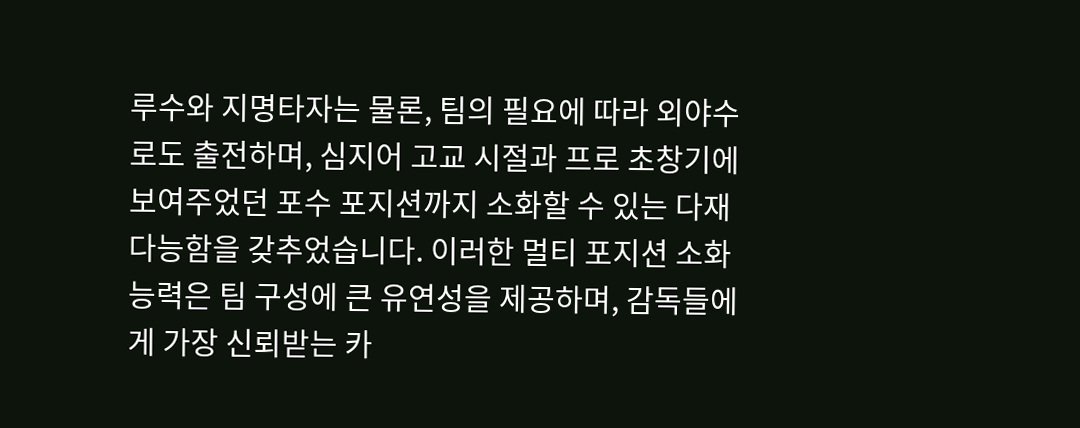루수와 지명타자는 물론, 팀의 필요에 따라 외야수로도 출전하며, 심지어 고교 시절과 프로 초창기에 보여주었던 포수 포지션까지 소화할 수 있는 다재다능함을 갖추었습니다. 이러한 멀티 포지션 소화 능력은 팀 구성에 큰 유연성을 제공하며, 감독들에게 가장 신뢰받는 카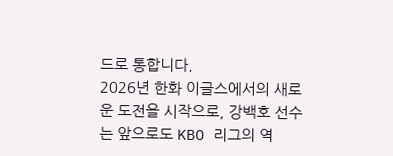드로 통합니다.
2026년 한화 이글스에서의 새로운 도전을 시작으로, 강백호 선수는 앞으로도 KBO 리그의 역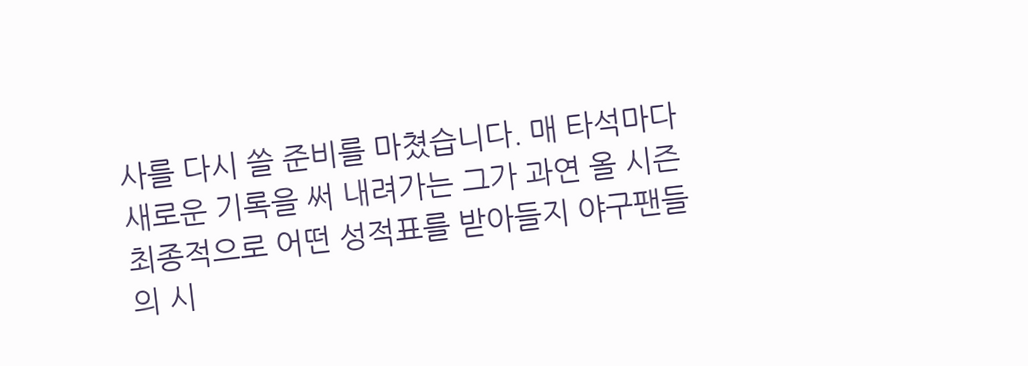사를 다시 쓸 준비를 마쳤습니다. 매 타석마다 새로운 기록을 써 내려가는 그가 과연 올 시즌 최종적으로 어떤 성적표를 받아들지 야구팬들의 시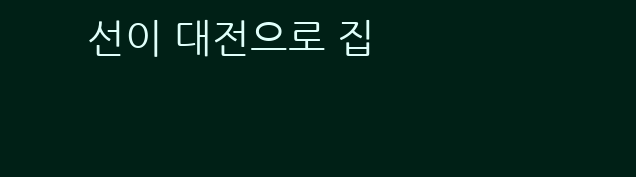선이 대전으로 집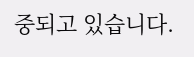중되고 있습니다.